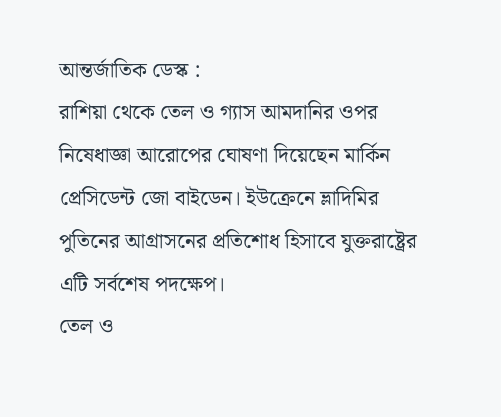আন্তর্জাতিক ডেস্ক :
রাশিয়া থেকে তেল ও গ্যাস আমদানির ওপর নিষেধাজ্ঞা আরোপের ঘোষণা দিয়েছেন মার্কিন প্রেসিডেন্ট জো বাইডেন। ইউক্রেনে ভ্লাদিমির পুতিনের আগ্রাসনের প্রতিশোধ হিসাবে যুক্তরাষ্ট্রের এটি সর্বশেষ পদক্ষেপ।
তেল ও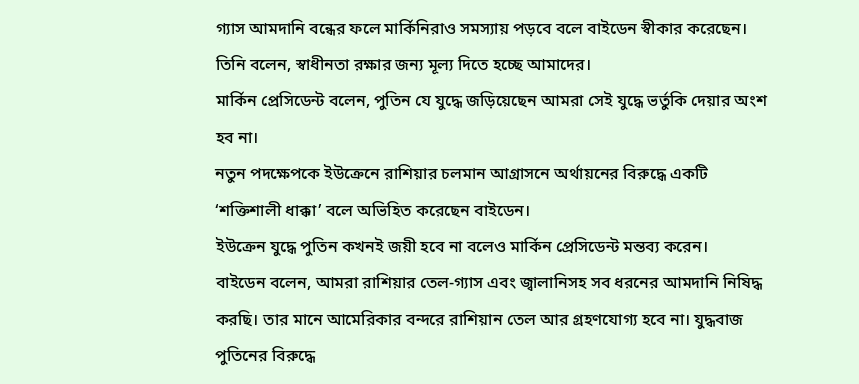গ্যাস আমদানি বন্ধের ফলে মার্কিনিরাও সমস্যায় পড়বে বলে বাইডেন স্বীকার করেছেন। তিনি বলেন, স্বাধীনতা রক্ষার জন্য মূল্য দিতে হচ্ছে আমাদের।
মার্কিন প্রেসিডেন্ট বলেন, পুতিন যে যুদ্ধে জড়িয়েছেন আমরা সেই যুদ্ধে ভর্তুকি দেয়ার অংশ হব না।
নতুন পদক্ষেপকে ইউক্রেনে রাশিয়ার চলমান আগ্রাসনে অর্থায়নের বিরুদ্ধে একটি ‘শক্তিশালী ধাক্কা’ বলে অভিহিত করেছেন বাইডেন।
ইউক্রেন যুদ্ধে পুতিন কখনই জয়ী হবে না বলেও মার্কিন প্রেসিডেন্ট মন্তব্য করেন।
বাইডেন বলেন, আমরা রাশিয়ার তেল-গ্যাস এবং জ্বালানিসহ সব ধরনের আমদানি নিষিদ্ধ করছি। তার মানে আমেরিকার বন্দরে রাশিয়ান তেল আর গ্রহণযোগ্য হবে না। যুদ্ধবাজ পুতিনের বিরুদ্ধে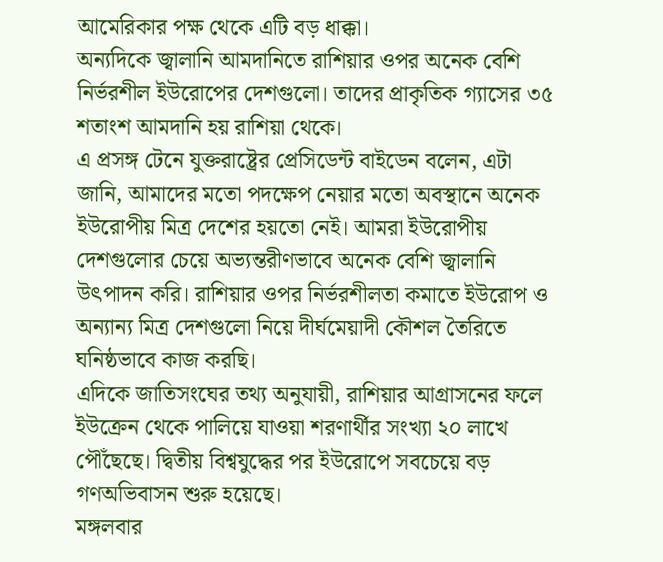আমেরিকার পক্ষ থেকে এটি বড় ধাক্কা।
অন্যদিকে জ্বালানি আমদানিতে রাশিয়ার ওপর অনেক বেশি নির্ভরশীল ইউরোপের দেশগুলো। তাদের প্রাকৃতিক গ্যাসের ৩৫ শতাংশ আমদানি হয় রাশিয়া থেকে।
এ প্রসঙ্গ টেনে যুক্তরাষ্ট্রের প্রেসিডেন্ট বাইডেন বলেন, এটা জানি, আমাদের মতো পদক্ষেপ নেয়ার মতো অবস্থানে অনেক ইউরোপীয় মিত্র দেশের হয়তো নেই। আমরা ইউরোপীয় দেশগুলোর চেয়ে অভ্যন্তরীণভাবে অনেক বেশি জ্বালানি উৎপাদন করি। রাশিয়ার ওপর নির্ভরশীলতা কমাতে ইউরোপ ও অন্যান্য মিত্র দেশগুলো নিয়ে দীর্ঘমেয়াদী কৌশল তৈরিতে ঘনিষ্ঠভাবে কাজ করছি।
এদিকে জাতিসংঘের তথ্য অনুযায়ী, রাশিয়ার আগ্রাসনের ফলে ইউক্রেন থেকে পালিয়ে যাওয়া শরণার্থীর সংখ্যা ২০ লাখে পৌঁছেছে। দ্বিতীয় বিশ্বযুদ্ধের পর ইউরোপে সবচেয়ে বড় গণঅভিবাসন শুরু হয়েছে।
মঙ্গলবার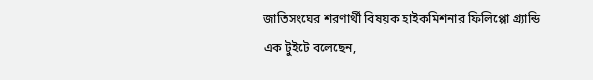জাতিসংঘের শরণার্থী বিষয়ক হাইকমিশনার ফিলিপ্পো গ্র্যান্ডি এক টুইটে বলেছেন,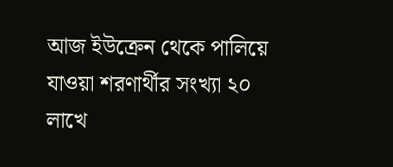আজ ইউক্রেন থেকে পালিয়ে যাওয়া শরণার্থীর সংখ্যা ২০ লাখে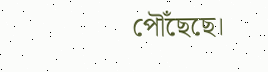পৌঁছেছে।